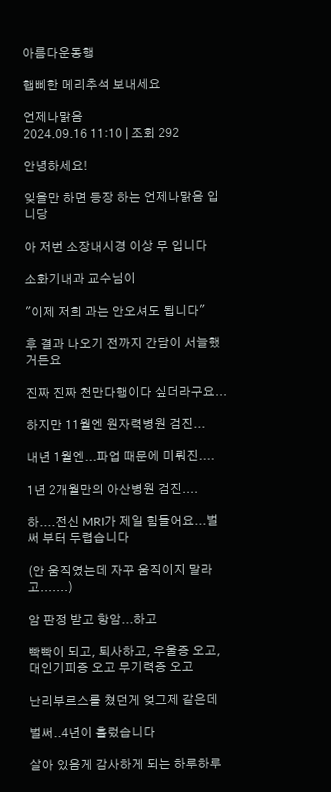아름다운동행

햅삐한 메리추석 보내세요

언제나맑음
2024.09.16 11:10 | 조회 292

안녕하세요!

잊을만 하면 등장 하는 언제나맑음 입니당

아 저번 소장내시경 이상 무 입니다

소화기내과 교수님이

"이제 저희 과는 안오셔도 됩니다"

후 결과 나오기 전까지 간담이 서늘했거든요

진짜 진짜 천만다행이다 싶더라구요...

하지만 11월엔 원자력병원 검진...

내년 1월엔...파업 때문에 미뤄진....

1년 2개월만의 아산병원 검진....

하....전신 MRI가 제일 힘들어요...벌써 부터 두렵습니다

(안 움직였는데 자꾸 움직이지 말라고.......)

암 판정 받고 항암...하고

빡빡이 되고, 퇴사하고, 우울증 오고, 대인기피증 오고 무기력증 오고

난리부르스를 쳤던게 엊그제 같은데

벌써..4년이 흘렀습니다

살아 있음게 감사하게 되는 하루하루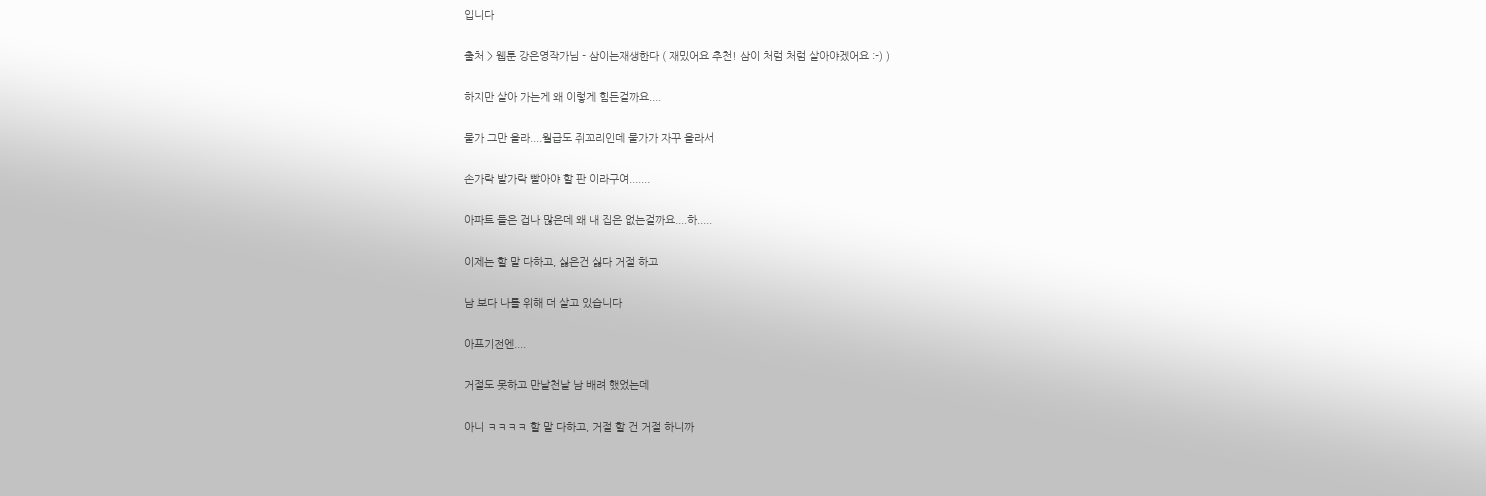입니다

출처 > 웹툰 강은영작가님 - 삼이는재생한다 ( 재밌어요 추천! 삼이 처럼 처럼 살아야겠어요 :-) )

하지만 살아 가는게 왜 이렇게 힘든걸까요....

물가 그만 올라....월급도 쥐꼬리인데 물가가 자꾸 올라서

손가락 발가락 빨아야 할 판 이라구여.......

아파트 들은 겁나 많은데 왜 내 집은 없는걸까요....하.....

이제는 할 말 다하고, 싫은건 싫다 거절 하고

남 보다 나를 위해 더 살고 있습니다

아프기전엔....

거절도 못하고 만날천날 남 배려 했었는데

아니 ㅋㅋㅋㅋ 할 말 다하고, 거절 할 건 거절 하니까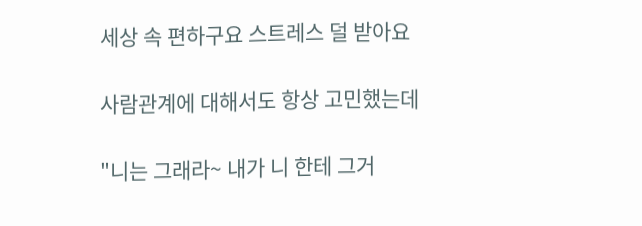세상 속 편하구요 스트레스 덜 받아요

사람관계에 대해서도 항상 고민했는데

"니는 그래라~ 내가 니 한테 그거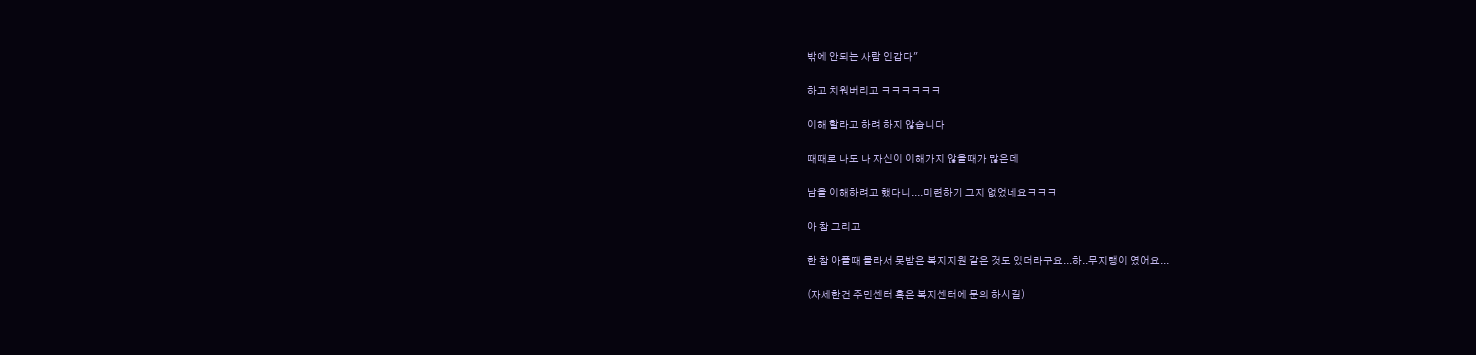밖에 안되는 사람 인갑다"

하고 치워버리고 ㅋㅋㅋㅋㅋㅋ

이해 할라고 하려 하지 않습니다

때때로 나도 나 자신이 이해가지 않을때가 많은데

남을 이해하려고 했다니....미련하기 그지 없었네요ㅋㅋㅋ

아 참 그리고

한 참 아플때 몰라서 못받은 복지지원 같은 것도 있더라구요...하..무지랭이 였어요...

(자세한건 주민센터 혹은 복지센터에 문의 하시길)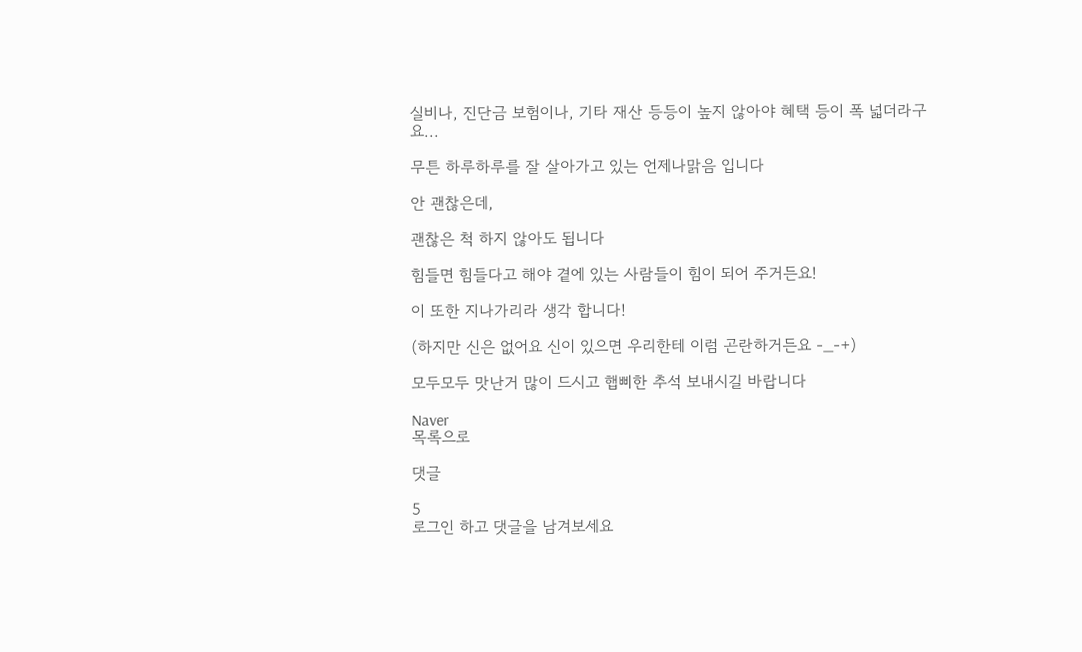실비나, 진단금 보험이나, 기타 재산 등등이 높지 않아야 혜택 등이 폭 넓더라구요...

무튼 하루하루를 잘 살아가고 있는 언제나맑음 입니다

안 괜찮은데,

괜찮은 척 하지 않아도 됩니다

힘들면 힘들다고 해야 곁에 있는 사람들이 힘이 되어 주거든요!

이 또한 지나가리라 생각 합니다!

(하지만 신은 없어요 신이 있으면 우리한테 이럼 곤란하거든요 -_-+)

모두모두 맛난거 많이 드시고 햅삐한 추석 보내시길 바랍니다

Naver
목록으로

댓글

5
로그인 하고 댓글을 남겨보세요